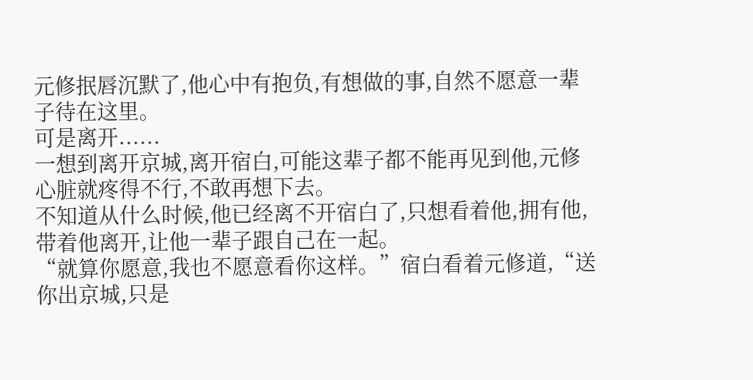元修抿唇沉默了,他心中有抱负,有想做的事,自然不愿意一辈子待在这里。
可是离开......
一想到离开京城,离开宿白,可能这辈子都不能再见到他,元修心脏就疼得不行,不敢再想下去。
不知道从什么时候,他已经离不开宿白了,只想看着他,拥有他,带着他离开,让他一辈子跟自己在一起。
“就算你愿意,我也不愿意看你这样。”宿白看着元修道,“送你出京城,只是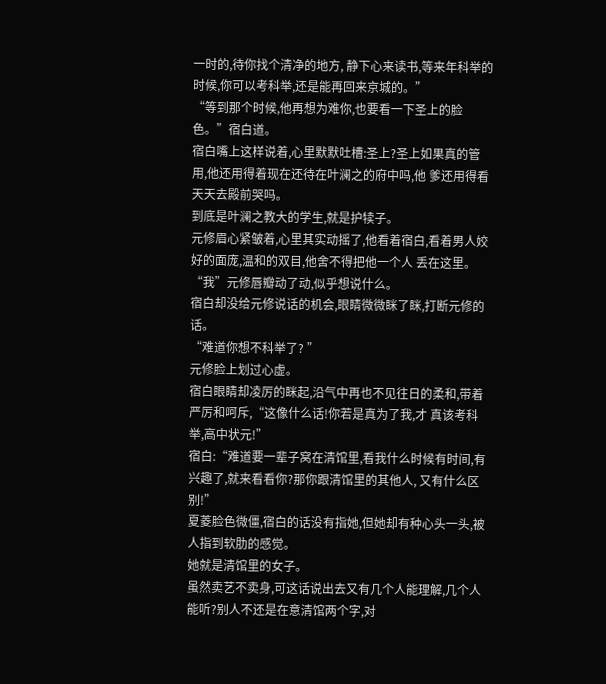一时的,待你找个清净的地方, 静下心来读书,等来年科举的时候,你可以考科举,还是能再回来京城的。”
“等到那个时候,他再想为难你,也要看一下圣上的脸色。”宿白道。
宿白嘴上这样说着,心里默默吐槽:圣上?圣上如果真的管用,他还用得着现在还待在叶澜之的府中吗,他 爹还用得看天天去殿前哭吗。
到底是叶澜之教大的学生,就是护犊子。
元修眉心紧皱着,心里其实动摇了,他看着宿白,看着男人姣好的面庞,温和的双目,他舍不得把他一个人 丢在这里。
“我”元修唇瓣动了动,似乎想说什么。
宿白却没给元修说话的机会,眼睛微微眯了眯,打断元修的话。
“难道你想不科举了? ”
元修脸上划过心虚。
宿白眼睛却凌厉的眯起,沿气中再也不见往日的柔和,带着严厉和呵斥,“这像什么话!你若是真为了我,才 真该考科举,高中状元!”
宿白:“难道要一辈子窝在清馆里,看我什么时候有时间,有兴趣了,就来看看你?那你跟清馆里的其他人, 又有什么区别!”
夏菱脸色微僵,宿白的话没有指她,但她却有种心头一头,被人指到软肋的感觉。
她就是清馆里的女子。
虽然卖艺不卖身,可这话说出去又有几个人能理解,几个人能听?别人不还是在意清馆两个字,对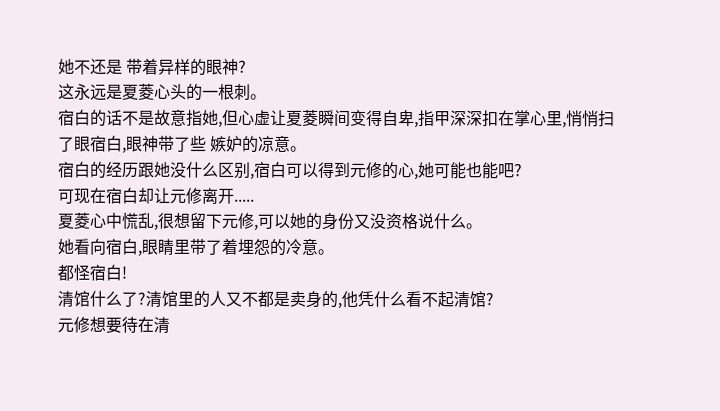她不还是 带着异样的眼神?
这永远是夏菱心头的一根刺。
宿白的话不是故意指她,但心虚让夏菱瞬间变得自卑,指甲深深扣在掌心里,悄悄扫了眼宿白,眼神带了些 嫉妒的凉意。
宿白的经历跟她没什么区别,宿白可以得到元修的心,她可能也能吧?
可现在宿白却让元修离开.....
夏菱心中慌乱,很想留下元修,可以她的身份又没资格说什么。
她看向宿白,眼睛里带了着埋怨的冷意。
都怪宿白!
清馆什么了?清馆里的人又不都是卖身的,他凭什么看不起清馆?
元修想要待在清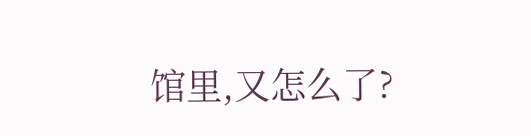馆里,又怎么了?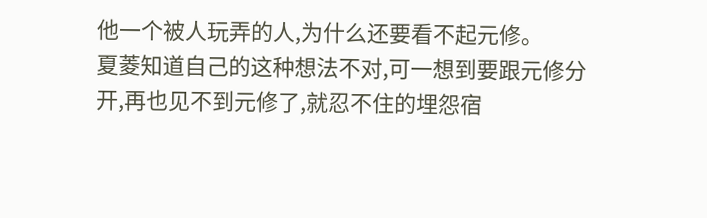他一个被人玩弄的人,为什么还要看不起元修。
夏菱知道自己的这种想法不对,可一想到要跟元修分开,再也见不到元修了,就忍不住的埋怨宿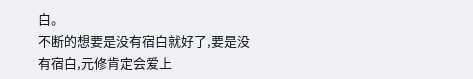白。
不断的想要是没有宿白就好了,要是没有宿白,元修肯定会爱上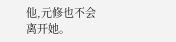他,元修也不会离开她。